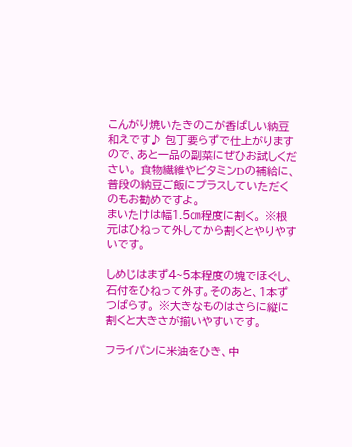こんがり焼いたきのこが香ばしい納豆和えです♪ 包丁要らずで仕上がりますので、あと一品の副菜にぜひお試しください。 食物繊維やビタミンDの補給に、普段の納豆ご飯にプラスしていただくのもお勧めですよ。
まいたけは幅1.5㎝程度に割く。 ※根元はひねって外してから割くとやりやすいです。

しめじはまず4~5本程度の塊でほぐし、石付をひねって外す。そのあと、1本ずつばらす。 ※大きなものはさらに縦に割くと大きさが揃いやすいです。

フライパンに米油をひき、中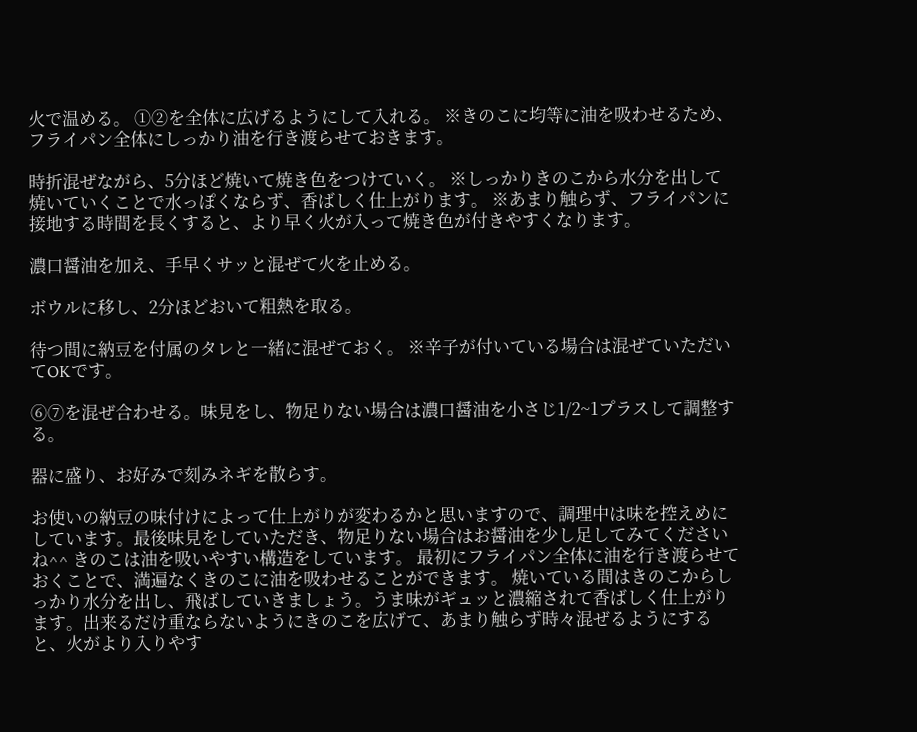火で温める。 ①②を全体に広げるようにして入れる。 ※きのこに均等に油を吸わせるため、フライパン全体にしっかり油を行き渡らせておきます。

時折混ぜながら、5分ほど焼いて焼き色をつけていく。 ※しっかりきのこから水分を出して焼いていくことで水っぽくならず、香ばしく仕上がります。 ※あまり触らず、フライパンに接地する時間を長くすると、より早く火が入って焼き色が付きやすくなります。

濃口醤油を加え、手早くサッと混ぜて火を止める。

ボウルに移し、2分ほどおいて粗熱を取る。

待つ間に納豆を付属のタレと一緒に混ぜておく。 ※辛子が付いている場合は混ぜていただいてOKです。

⑥⑦を混ぜ合わせる。味見をし、物足りない場合は濃口醤油を小さじ1/2~1プラスして調整する。

器に盛り、お好みで刻みネギを散らす。

お使いの納豆の味付けによって仕上がりが変わるかと思いますので、調理中は味を控えめにしています。最後味見をしていただき、物足りない場合はお醤油を少し足してみてくださいね^^ きのこは油を吸いやすい構造をしています。 最初にフライパン全体に油を行き渡らせておくことで、満遍なくきのこに油を吸わせることができます。 焼いている間はきのこからしっかり水分を出し、飛ばしていきましょう。うま味がギュッと濃縮されて香ばしく仕上がります。出来るだけ重ならないようにきのこを広げて、あまり触らず時々混ぜるようにすると、火がより入りやす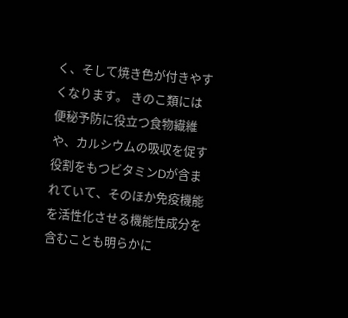く、そして焼き色が付きやすくなります。 きのこ類には便秘予防に役立つ食物繊維や、カルシウムの吸収を促す役割をもつビタミンDが含まれていて、そのほか免疫機能を活性化させる機能性成分を含むことも明らかに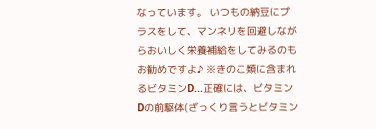なっています。 いつもの納豆にプラスをして、マンネリを回避しながらおいしく栄養補給をしてみるのもお勧めですよ♪ ※きのこ類に含まれるビタミンD...正確には、ビタミンDの前駆体(ざっくり言うとビタミン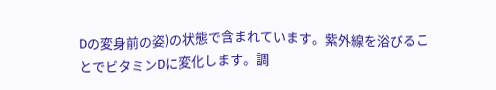Dの変身前の姿)の状態で含まれています。紫外線を浴びることでビタミンDに変化します。調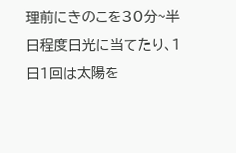理前にきのこを30分~半日程度日光に当てたり、1日1回は太陽を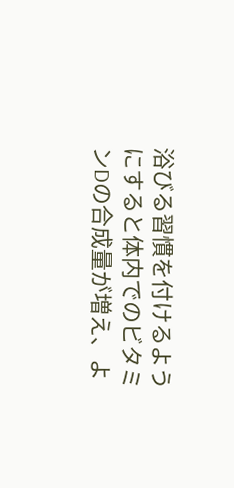浴びる習慣を付けるようにすると体内でのビタミンDの合成量が増え、よ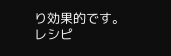り効果的です。
レシピ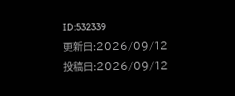ID:532339
更新日:2026/09/12
投稿日:2026/09/12